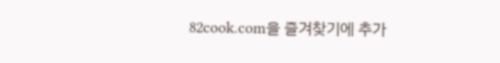82cook.com을 즐겨찾기에 추가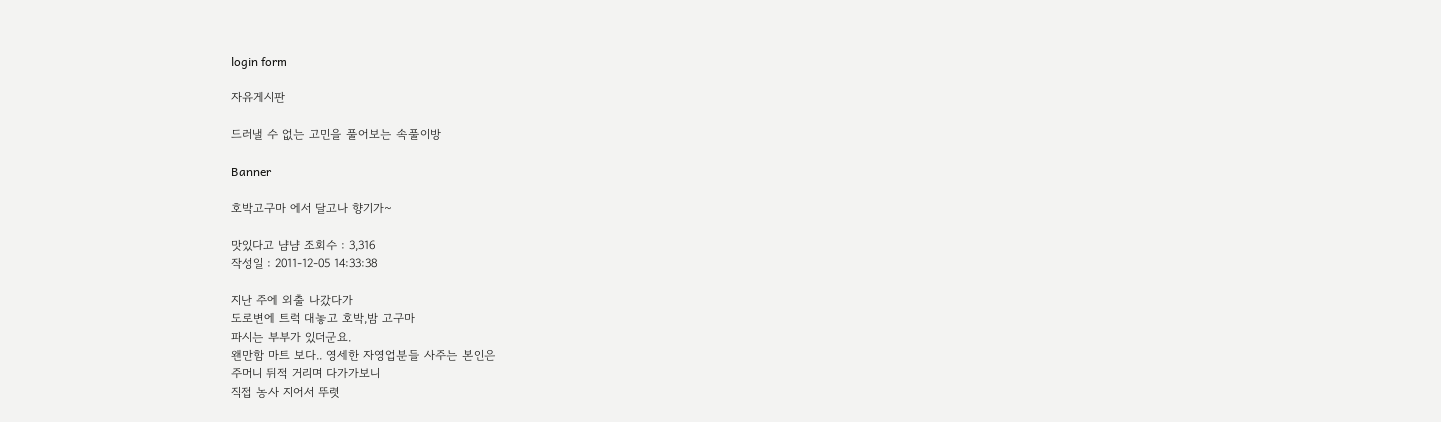login form

자유게시판

드러낼 수 없는 고민을 풀어보는 속풀이방

Banner

호박고구마 에서 달고나 향기가~

맛있다고 냠냠 조회수 : 3,316
작성일 : 2011-12-05 14:33:38

지난 주에 외출 나갔다가
도로변에 트럭 대놓고 호박,밤 고구마
파시는 부부가 있더군요.
왠만함 마트 보다.. 영세한 자영업분들 사주는 본인은
주머니 뒤적 거리며 다가가보니
직접 농사 지어서 뚜렷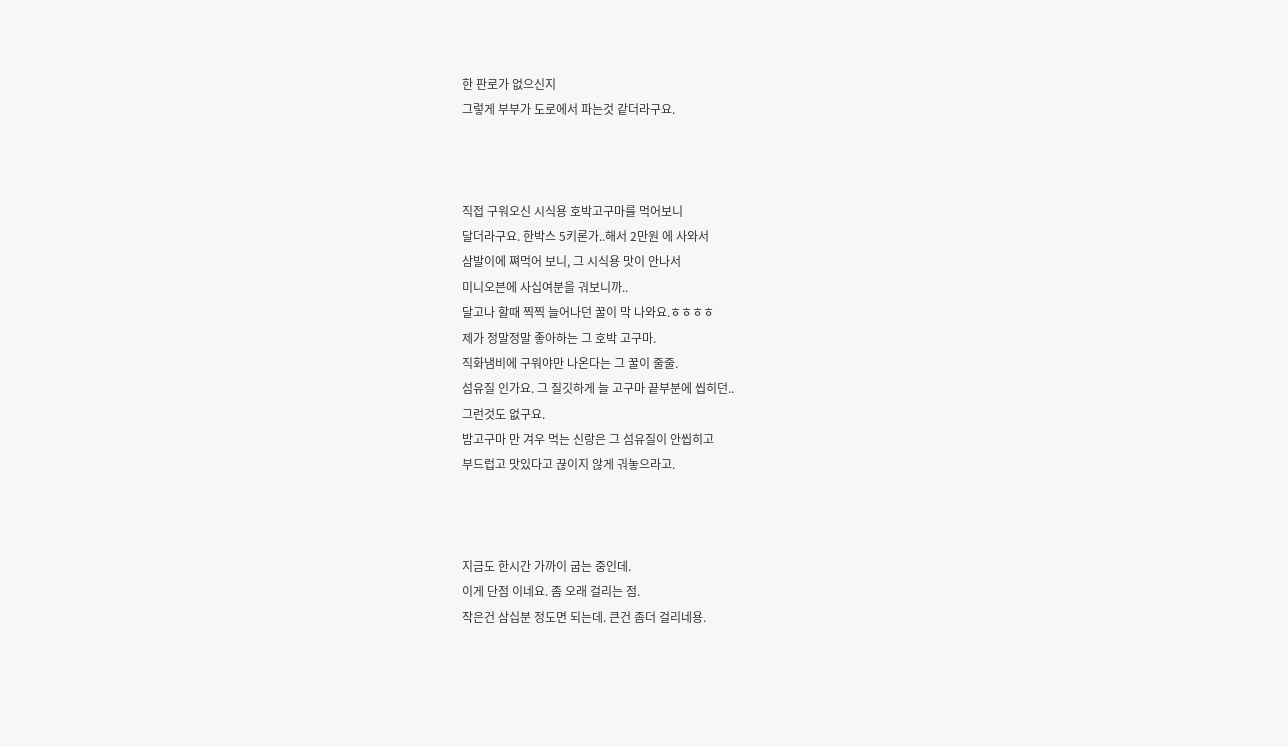한 판로가 없으신지
그렇게 부부가 도로에서 파는것 같더라구요.



직접 구워오신 시식용 호박고구마를 먹어보니
달더라구요. 한박스 5키론가..해서 2만원 에 사와서
삼발이에 쪄먹어 보니, 그 시식용 맛이 안나서
미니오븐에 사십여분을 궈보니까..
달고나 할때 찍찍 늘어나던 꿀이 막 나와요.ㅎㅎㅎㅎ
제가 정말정말 좋아하는 그 호박 고구마.
직화냄비에 구워야만 나온다는 그 꿀이 줄줄.
섬유질 인가요. 그 질깃하게 늘 고구마 끝부분에 씹히던..
그런것도 없구요.
밤고구마 만 겨우 먹는 신랑은 그 섬유질이 안씹히고
부드럽고 맛있다고 끊이지 않게 궈놓으라고.



지금도 한시간 가까이 굽는 중인데.
이게 단점 이네요. 좀 오래 걸리는 점.
작은건 삼십분 정도면 되는데. 큰건 좀더 걸리네용.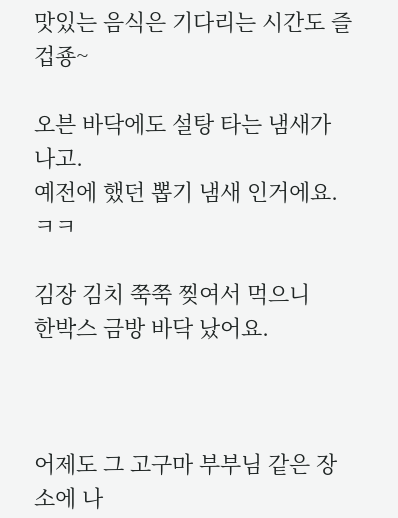맛있는 음식은 기다리는 시간도 즐겁죵~

오븐 바닥에도 설탕 타는 냄새가 나고.
예전에 했던 뽑기 냄새 인거에요.ㅋㅋ

김장 김치 쭉쭉 찢여서 먹으니
한박스 금방 바닥 났어요.



어제도 그 고구마 부부님 같은 장소에 나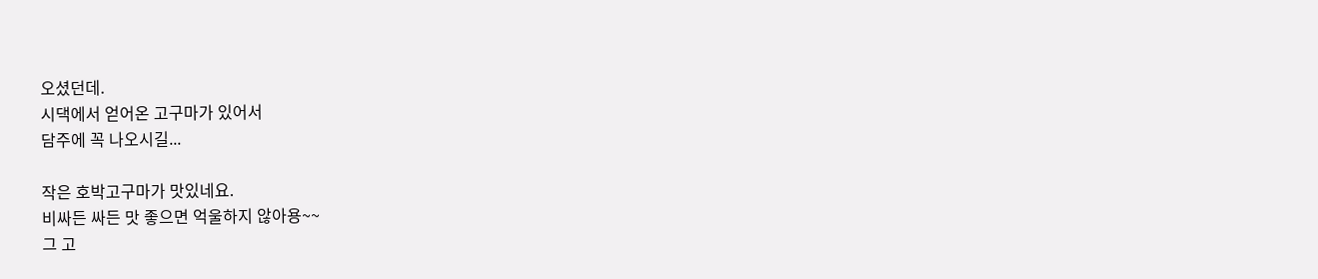오셨던데.
시댁에서 얻어온 고구마가 있어서
담주에 꼭 나오시길...

작은 호박고구마가 맛있네요.
비싸든 싸든 맛 좋으면 억울하지 않아용~~
그 고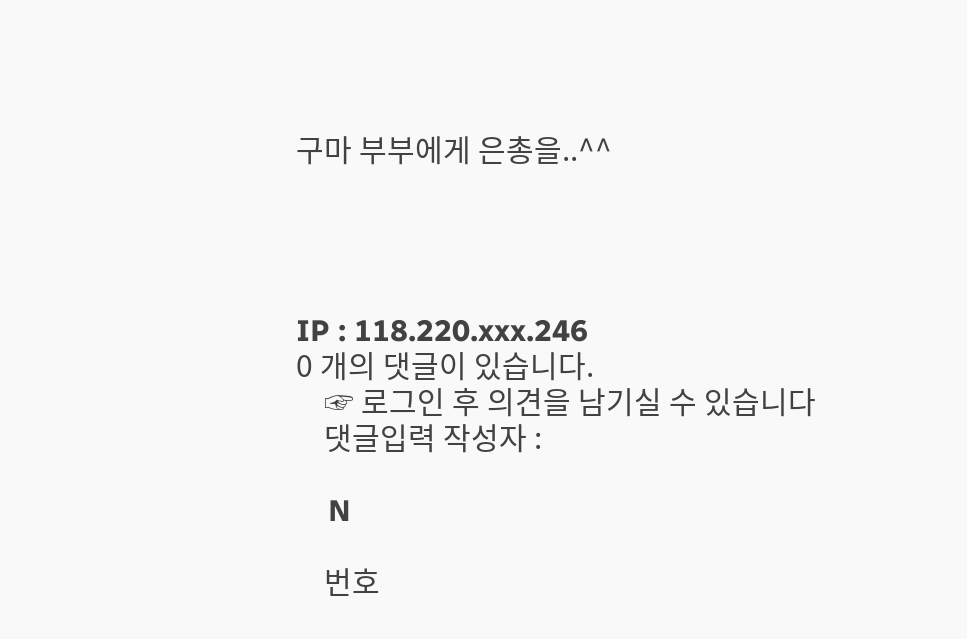구마 부부에게 은총을..^^




IP : 118.220.xxx.246
0 개의 댓글이 있습니다.
    ☞ 로그인 후 의견을 남기실 수 있습니다
    댓글입력 작성자 :

    N

    번호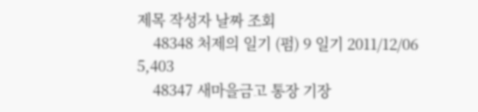제목 작성자 날짜 조회
    48348 처제의 일기 (펌) 9 일기 2011/12/06 5,403
    48347 새마을금고 통장 기장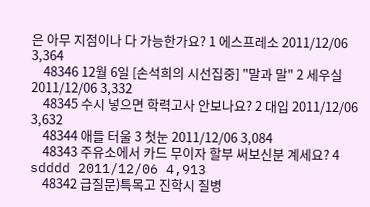은 아무 지점이나 다 가능한가요? 1 에스프레소 2011/12/06 3,364
    48346 12월 6일 [손석희의 시선집중] "말과 말" 2 세우실 2011/12/06 3,332
    48345 수시 넣으면 학력고사 안보나요? 2 대입 2011/12/06 3,632
    48344 애들 터울 3 첫눈 2011/12/06 3,084
    48343 주유소에서 카드 무이자 할부 써보신분 계세요? 4 sdddd 2011/12/06 4,913
    48342 급질문)특목고 진학시 질병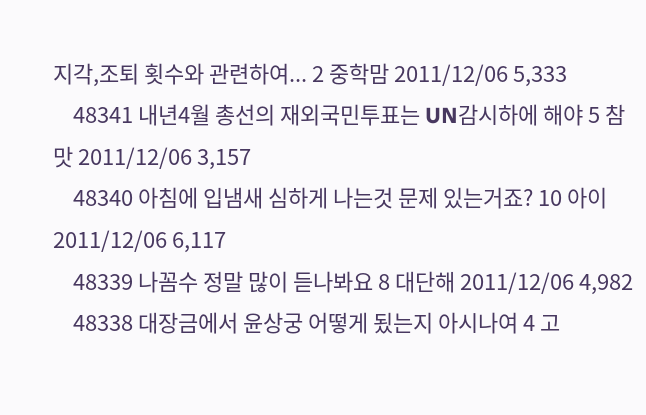지각,조퇴 횟수와 관련하여... 2 중학맘 2011/12/06 5,333
    48341 내년4월 총선의 재외국민투표는 UN감시하에 해야 5 참맛 2011/12/06 3,157
    48340 아침에 입냄새 심하게 나는것 문제 있는거죠? 10 아이 2011/12/06 6,117
    48339 나꼼수 정말 많이 듣나봐요 8 대단해 2011/12/06 4,982
    48338 대장금에서 윤상궁 어떻게 됬는지 아시나여 4 고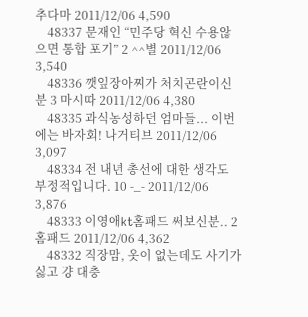추다마 2011/12/06 4,590
    48337 문재인 “민주당 혁신 수용않으면 통합 포기” 2 ^^별 2011/12/06 3,540
    48336 깻잎장아찌가 처치곤란이신 분 3 마시따 2011/12/06 4,380
    48335 과식농성하던 엄마들... 이번에는 바자회! 나거티브 2011/12/06 3,097
    48334 전 내년 총선에 대한 생각도 부정적입니다. 10 -_- 2011/12/06 3,876
    48333 이영애kt홈패드 써보신분.. 2 홈패드 2011/12/06 4,362
    48332 직장맘, 옷이 없는데도 사기가 싫고 걍 대충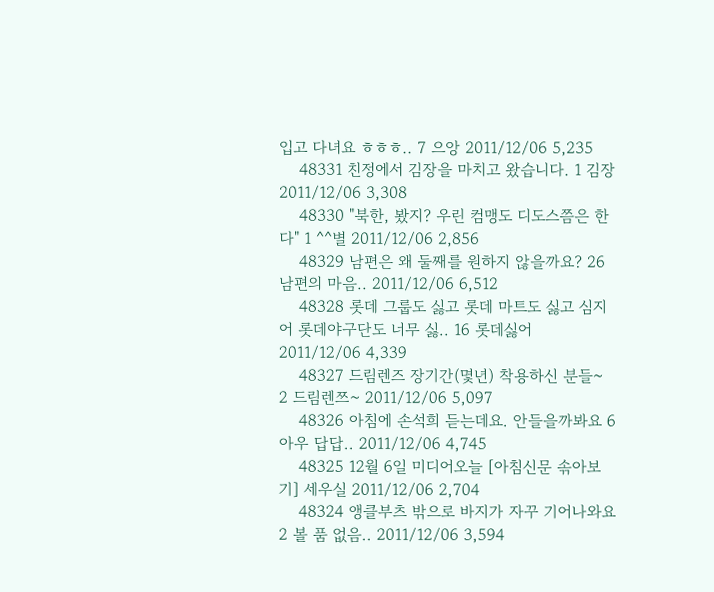입고 다녀요 ㅎㅎㅎ.. 7 으앙 2011/12/06 5,235
    48331 친정에서 김장을 마치고 왔습니다. 1 김장 2011/12/06 3,308
    48330 "북한, 봤지? 우린 컴맹도 디도스쯤은 한다" 1 ^^별 2011/12/06 2,856
    48329 남편은 왜 둘째를 원하지 않을까요? 26 남편의 마음.. 2011/12/06 6,512
    48328 롯데 그룹도 싫고 롯데 마트도 싫고 심지어 롯데야구단도 너무 싫.. 16 롯데싫어 2011/12/06 4,339
    48327 드림렌즈 장기간(몇년) 착용하신 분들~ 2 드림렌쯔~ 2011/12/06 5,097
    48326 아침에 손석희 듣는데요. 안들을까봐요 6 아우 답답.. 2011/12/06 4,745
    48325 12월 6일 미디어오늘 [아침신문 솎아보기] 세우실 2011/12/06 2,704
    48324 앵클부츠 밖으로 바지가 자꾸 기어나와요 2 볼 품 없음.. 2011/12/06 3,594